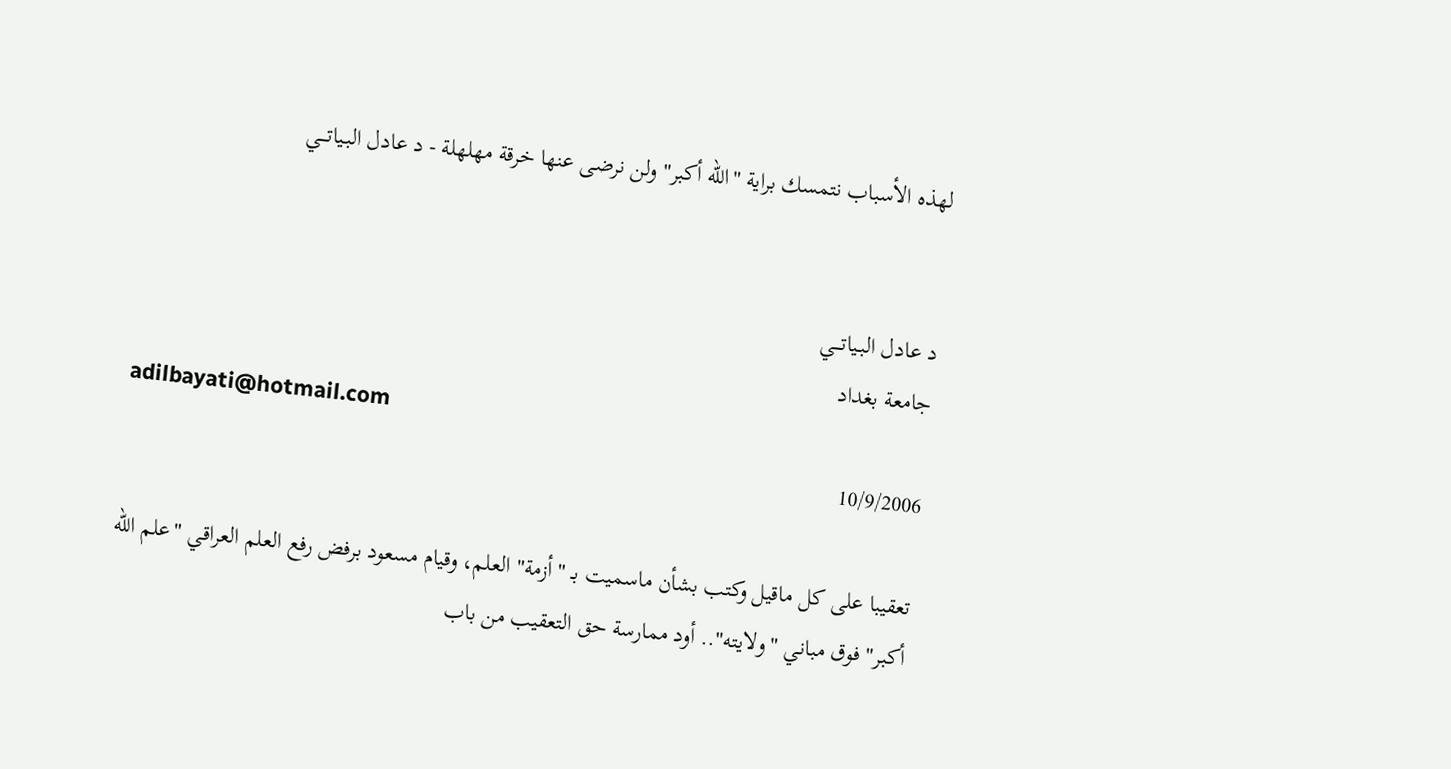لهذه الأسباب نتمسك براية "الله أكبر" ولن نرضى عنها خرقة مهلهلة - د عادل البـياتـــي


د عادل البـياتـــي
جامعة بغداد
adilbayati@hotmail.com
10/9/2006

تعقيبا على كل ماقيل وكتب بشأن ماسميت بـ "أزمة" العلم، وقيام مسعود برفض رفع العلم العراقي "علم الله أكبر" فوق مباني "ولايته".. أود ممارسة حق التعقيب من باب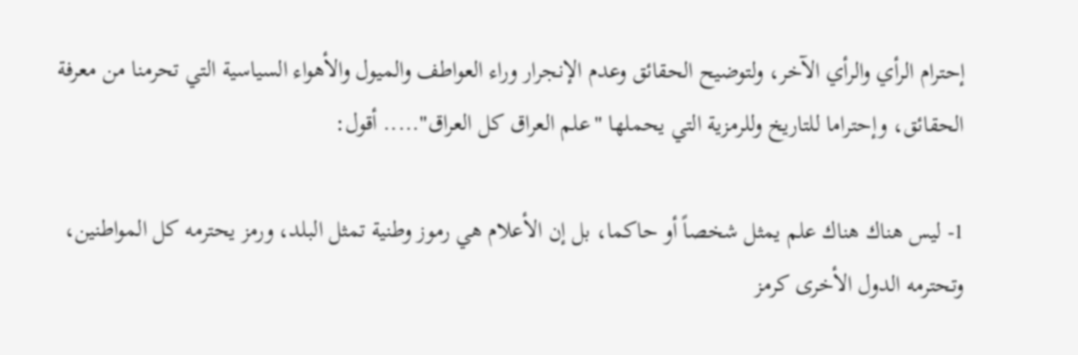إحترام الرأي والرأي الآخر، ولتوضيح الحقائق وعدم الإنجرار وراء العواطف والميول والأهواء السياسية التي تحرمنا من معرفة الحقائق، وإحتراما للتاريخ وللرمزية التي يحملها "علم العراق كل العراق"..... أقول:

1- ليس هناك هناك علم يمثل شخصاً أو حاكما، بل إن الأعلام هي رموز وطنية تمثل البلد، ورمز يحترمه كل المواطنين، وتحترمه الدول الأخرى كرمز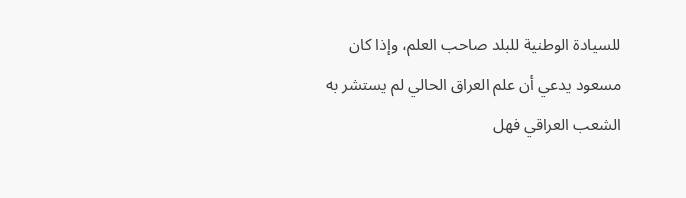للسيادة الوطنية للبلد صاحب العلم، وإذا كان مسعود يدعي أن علم العراق الحالي لم يستشر به الشعب العراقي فهل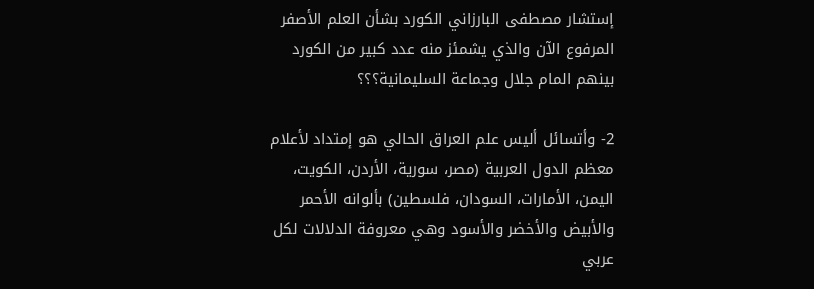إستشار مصطفى البارزاني الكورد بشأن العلم الأصفر المرفوع الآن والذي يشمئز منه عدد كبير من الكورد بينهم المام جلال وجماعة السليمانية؟؟؟

2- وأتسائل أليس علم العراق الحالي هو إمتداد لأعلام معظم الدول العربية (مصر، سورية، الأردن، الكويت، اليمن، الأمارات، السودان، فلسطين) بألوانه الأحمر والأبيض والأخضر والأسود وهي معروفة الدلالات لكل عربي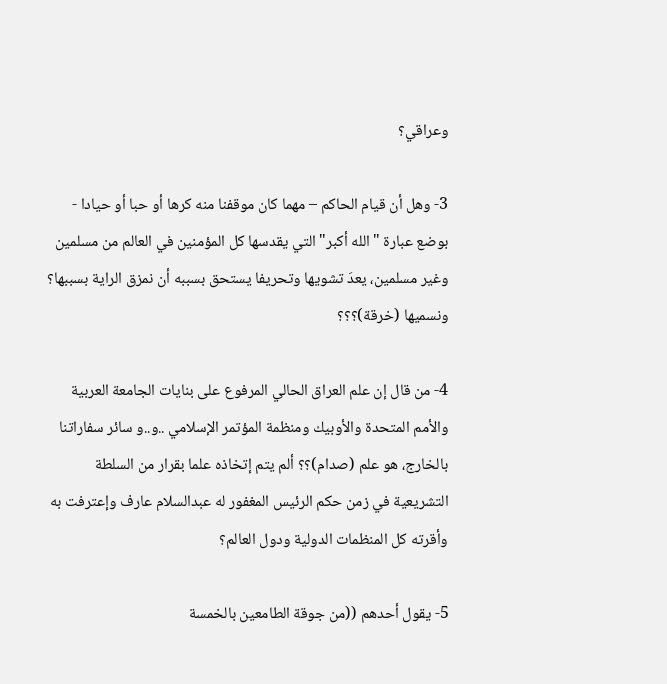وعراقي؟

3- وهل أن قيام الحاكم – مهما كان موقفنا منه كرها أو حبا أو حيادا - بوضع عبارة "الله أكبر" التي يقدسها كل المؤمنين في العالم من مسلمين وغير مسلمين، يعدَ تشويها وتحريفا يستحق بسببه أن نمزق الراية بسببها؟ ونسميها (خرقة)؟؟؟

4- من قال إن علم العراق الحالي المرفوع على بنايات الجامعة العربية والأمم المتحدة والأوبيك ومنظمة المؤتمر الإسلامي ..و..و سائر سفاراتنا بالخارج، هو علم (صدام)؟؟ ألم يتم إتخاذه علما بقرار من السلطة التشريعية في زمن حكم الرئيس المغفور له عبدالسلام عارف وإعترفت به وأقرته كل المنظمات الدولية ودول العالم؟

5- يقول أحدهم ((من جوقة الطامعين بالخمسة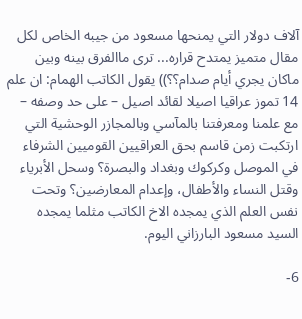آلاف دولار التي يمنحها مسعود من جيبه الخاص لكل مقال متميز يمتدح قراره... ترى ماالفرق بينه وبين ماكان يجري أيام صدام؟؟)) يقول الكاتب الهمام: ان علم 14 تموز عراقيا اصيلا لقائد اصيل – على حد وصفه – مع علمنا ومعرفتنا بالمآسي وبالمجازر الوحشية التي ارتكبت زمن قاسم بحق العراقيين القوميين الشرفاء في الموصل وكركوك وبغداد والبصرة؟ وسحل الأبرياء وقتل النساء والأطفال، وإعدام المعارضين؟ وتحت نفس العلم الذي يمجده الاخ الكاتب مثلما يمجده السيد مسعود البارزاني اليوم.

6-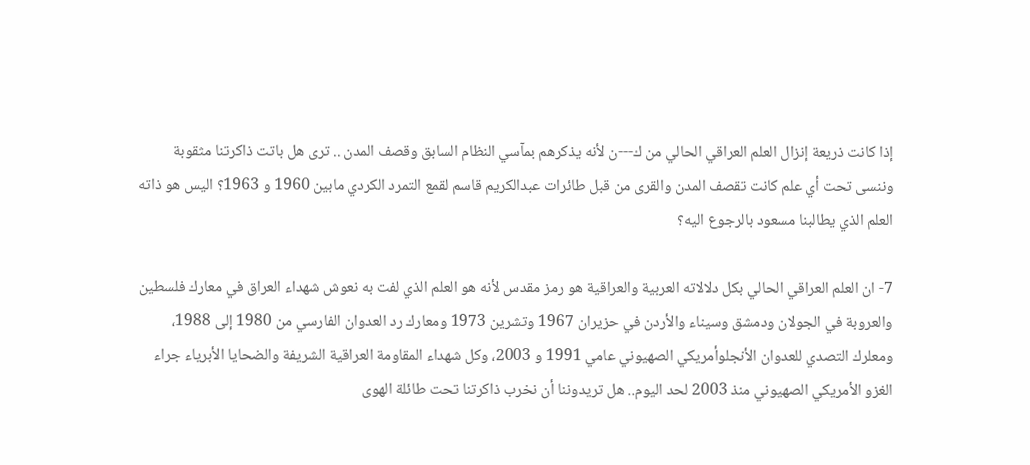إذا كانت ذريعة إنزال العلم العراقي الحالي من ك---ن لأنه يذكرهم بمآسي النظام السابق وقصف المدن .. ترى هل باتت ذاكرتنا مثقوبة وننسى تحت أي علم كانت تقصف المدن والقرى من قبل طائرات عبدالكريم قاسم لقمع التمرد الكردي مابين 1960 و 1963؟ اليس هو ذاته العلم الذي يطالبنا مسعود بالرجوع اليه؟

7- ان العلم العراقي الحالي بكل دلالاته العربية والعراقية هو رمز مقدس لأنه هو العلم الذي لفت به نعوش شهداء العراق في معارك فلسطين والعروبة في الجولان ودمشق وسيناء والأردن في حزيران 1967 وتشرين 1973 ومعارك رد العدوان الفارسي من 1980 إلى 1988، ومعلرك التصدي للعدوان الأنجلوأمريكي الصهيوني عامي 1991 و 2003، وكل شهداء المقاومة العراقية الشريفة والضحايا الأبرياء جراء الغزو الأمريكي الصهيوني منذ 2003 لحد اليوم.. هل تريدوننا أن نخرب ذاكرتنا تحت طائلة الهوى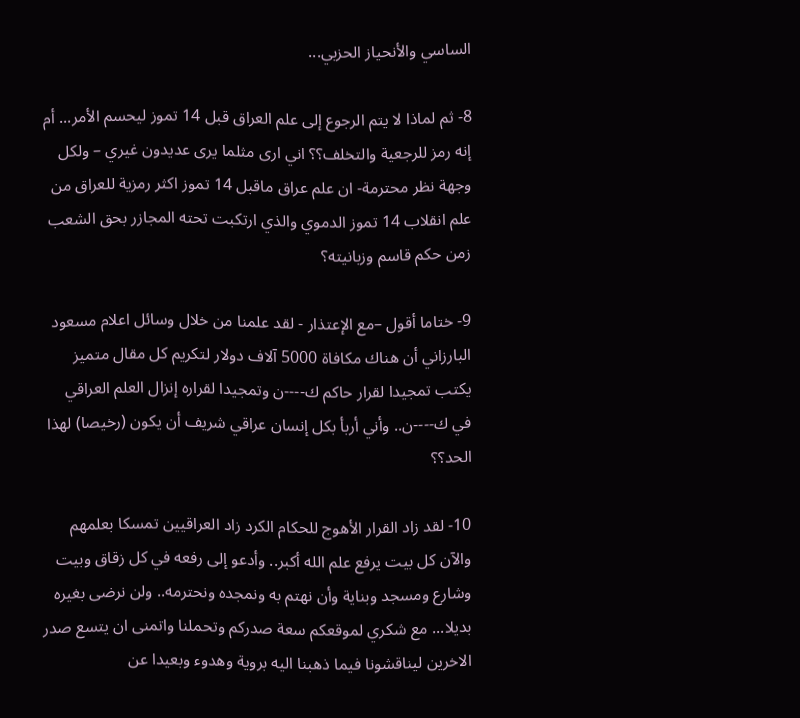الساسي والأنحياز الحزبي...

8- ثم لماذا لا يتم الرجوع إلى علم العراق قبل 14 تموز ليحسم الأمر... أم إنه رمز للرجعية والتخلف؟؟ اني ارى مثلما يرى عديدون غيري – ولكل وجهة نظر محترمة- ان علم عراق ماقبل 14 تموز اكثر رمزية للعراق من علم انقلاب 14 تموز الدموي والذي ارتكبت تحته المجازر بحق الشعب زمن حكم قاسم وزبانيته؟

9- ختاما أقول –مع الإعتذار - لقد علمنا من خلال وسائل اعلام مسعود البارزاني أن هناك مكافاة 5000 آلاف دولار لتكريم كل مقال متميز يكتب تمجيدا لقرار حاكم ك----ن وتمجيدا لقراره إنزال العلم العراقي في ك----ن.. وأني أربأ بكل إنسان عراقي شريف أن يكون (رخيصا) لهذا الحد؟؟

10- لقد زاد القرار الأهوج للحكام الكرد زاد العراقيين تمسكا بعلمهم والآن كل بيت يرفع علم الله أكبر.. وأدعو إلى رفعه في كل زقاق وبيت وشارع ومسجد وبناية وأن نهتم به ونمجده ونحترمه.. ولن نرضى بغيره بديلا... مع شكري لموقعكم سعة صدركم وتحملنا واتمنى ان يتسع صدر الاخرين ليناقشونا فيما ذهبنا اليه بروية وهدوء وبعيدا عن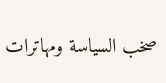صخب السياسة ومهاترات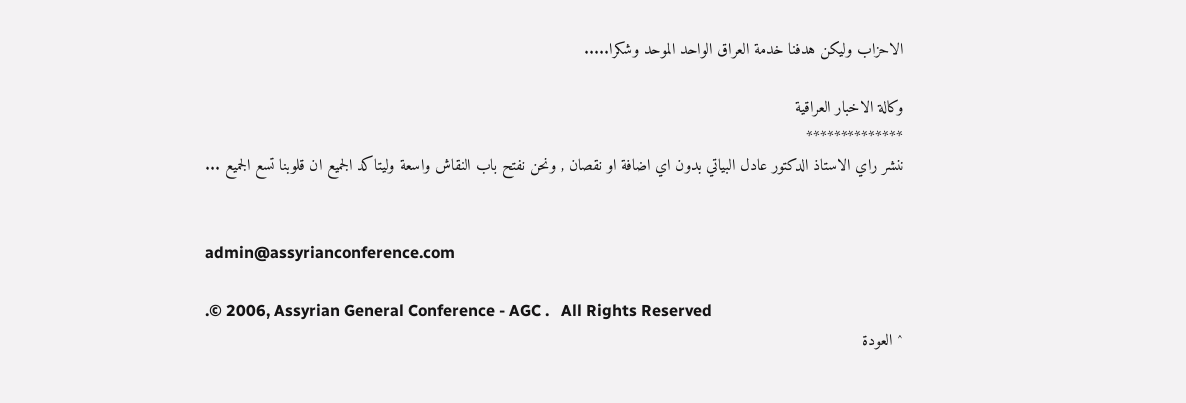الاحزاب وليكن هدفنا خدمة العراق الواحد الموحد وشكرا.....

وكالة الاخبار العراقية
**************
ننشر راي الاستاذ الدكتور عادل البياتي بدون اي اضافة او نقصان , ونحن نفتح باب النقاش واسعة وليتاكد الجميع ان قلوبنا تسع الجميع ...


admin@assyrianconference.com

.© 2006, Assyrian General Conference - AGC .   All Rights Reserved
^ العودة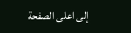إلى اعلى الصفحة